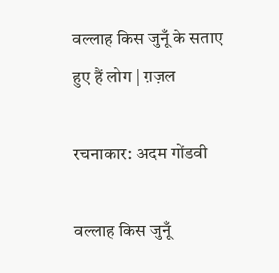वल्लाह किस जुनूँ के सताए हुए हैं लोग | ग़ज़ल

रचनाकार: अदम गोंडवी

वल्लाह किस जुनूँ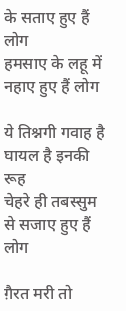के सताए हुए हैं लोग
हमसाए के लहू में नहाए हुए हैं लोग

ये तिश्नगी गवाह है घायल है इनकी रूह
चेहरे ही तबस्सुम से सजाए हुए हैं लोग

ग़ैरत मरी तो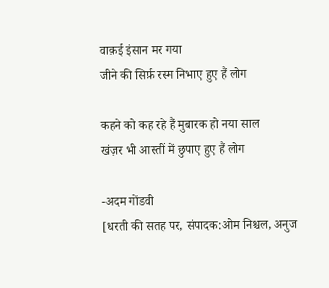वाक़ई इंसान मर गया
जीने की सिर्फ़ रस्म निभाए हुए हैं लोग

कहने को कह रहे हैं मुबारक हो नया साल
खंज़र भी आस्तीं में छुपाए हुए हैं लोग

-अदम गोंडवी
[धरती की सतह पर, संपादक:ओम निश्चल, अनुज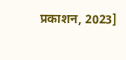प्रकाशन, 2023]